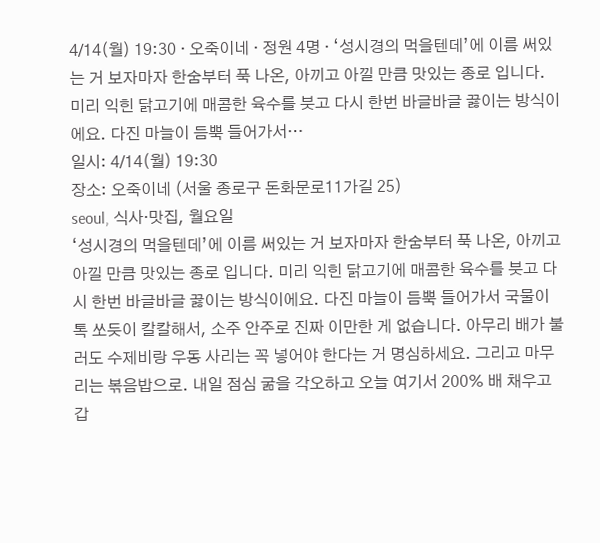4/14(월) 19:30 · 오죽이네 · 정원 4명 · ‘성시경의 먹을텐데’에 이름 써있는 거 보자마자 한숨부터 푹 나온, 아끼고 아낄 만큼 맛있는 종로 입니다. 미리 익힌 닭고기에 매콤한 육수를 붓고 다시 한번 바글바글 끓이는 방식이에요. 다진 마늘이 듬뿍 들어가서…
일시: 4/14(월) 19:30
장소: 오죽이네 (서울 종로구 돈화문로11가길 25)
seoul, 식사·맛집, 월요일
‘성시경의 먹을텐데’에 이름 써있는 거 보자마자 한숨부터 푹 나온, 아끼고 아낄 만큼 맛있는 종로 입니다. 미리 익힌 닭고기에 매콤한 육수를 붓고 다시 한번 바글바글 끓이는 방식이에요. 다진 마늘이 듬뿍 들어가서 국물이 톡 쏘듯이 칼칼해서, 소주 안주로 진짜 이만한 게 없습니다. 아무리 배가 불러도 수제비랑 우동 사리는 꼭 넣어야 한다는 거 명심하세요. 그리고 마무리는 볶음밥으로. 내일 점심 굶을 각오하고 오늘 여기서 200% 배 채우고 갑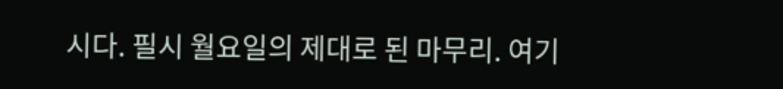시다. 필시 월요일의 제대로 된 마무리. 여기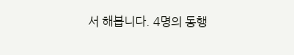서 해봅니다. 4명의 동행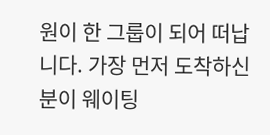원이 한 그룹이 되어 떠납니다. 가장 먼저 도착하신 분이 웨이팅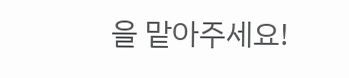을 맡아주세요!